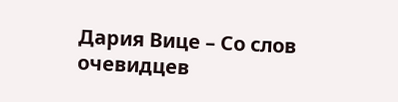Дария Вице – Со слов очевидцев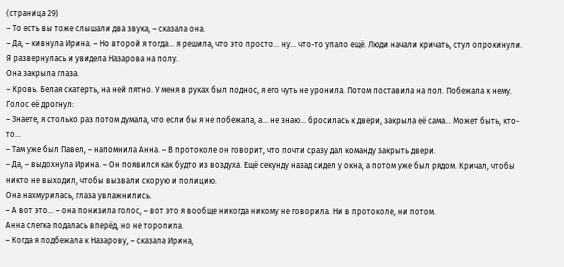(страница 29)
– То есть вы тоже слышали два звука, – сказала она.
– Да, – кивнула Ирина. – Но второй я тогда… я решила, что это просто… ну… что-то упало ещё. Люди начали кричать, стул опрокинули. Я развернулась и увидела Назарова на полу.
Она закрыла глаза.
– Кровь. Белая скатерть, на ней пятно. У меня в руках был поднос, я его чуть не уронила. Потом поставила на пол. Побежала к нему.
Голос её дрогнул:
– Знаете, я столько раз потом думала, что если бы я не побежала, а… не знаю… бросилась к двери, закрыла её сама… Может быть, кто-то…
– Там уже был Павел, – напомнила Анна. – В протоколе он говорит, что почти сразу дал команду закрыть двери.
– Да, – выдохнула Ирина. – Он появился как будто из воздуха. Ещё секунду назад сидел у окна, а потом уже был рядом. Кричал, чтобы никто не выходил, чтобы вызвали скорую и полицию.
Она нахмурилась, глаза увлажнились.
– А вот это… – она понизила голос, – вот это я вообще никогда никому не говорила. Ни в протоколе, ни потом.
Анна слегка подалась вперёд, но не торопила.
– Когда я подбежала к Назарову, – сказала Ирина,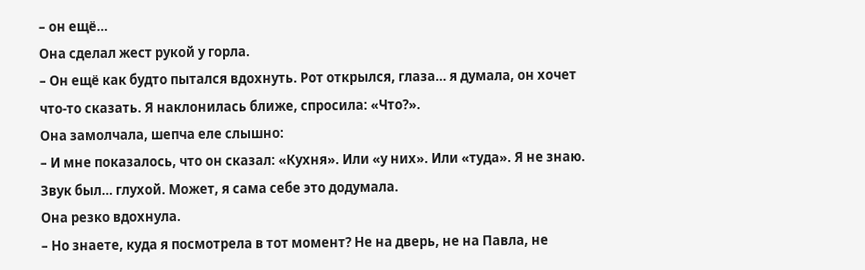– он ещё…
Она сделал жест рукой у горла.
– Он ещё как будто пытался вдохнуть. Рот открылся, глаза… я думала, он хочет что-то сказать. Я наклонилась ближе, спросила: «Что?».
Она замолчала, шепча еле слышно:
– И мне показалось, что он сказал: «Кухня». Или «у них». Или «туда». Я не знаю. Звук был… глухой. Может, я сама себе это додумала.
Она резко вдохнула.
– Но знаете, куда я посмотрела в тот момент? Не на дверь, не на Павла, не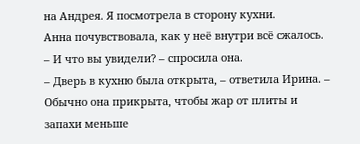на Андрея. Я посмотрела в сторону кухни.
Анна почувствовала, как у неё внутри всё сжалось.
– И что вы увидели? – спросила она.
– Дверь в кухню была открыта, – ответила Ирина. – Обычно она прикрыта, чтобы жар от плиты и запахи меньше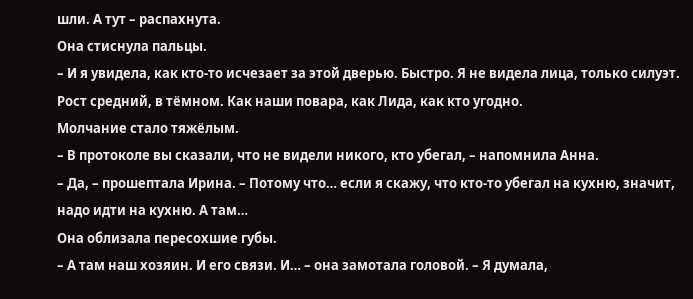шли. А тут – распахнута.
Она стиснула пальцы.
– И я увидела, как кто-то исчезает за этой дверью. Быстро. Я не видела лица, только силуэт. Рост средний, в тёмном. Как наши повара, как Лида, как кто угодно.
Молчание стало тяжёлым.
– В протоколе вы сказали, что не видели никого, кто убегал, – напомнила Анна.
– Да, – прошептала Ирина. – Потому что… если я скажу, что кто-то убегал на кухню, значит, надо идти на кухню. А там…
Она облизала пересохшие губы.
– А там наш хозяин. И его связи. И… – она замотала головой. – Я думала,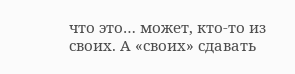что это… может, кто-то из своих. А «своих» сдавать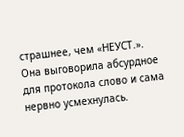страшнее, чем «НЕУСТ.».
Она выговорила абсурдное для протокола слово и сама нервно усмехнулась.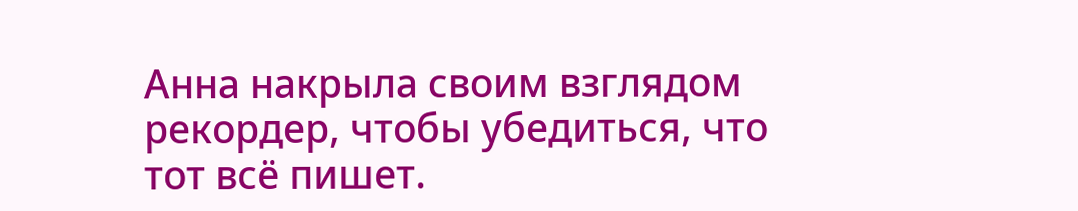Анна накрыла своим взглядом рекордер, чтобы убедиться, что тот всё пишет.